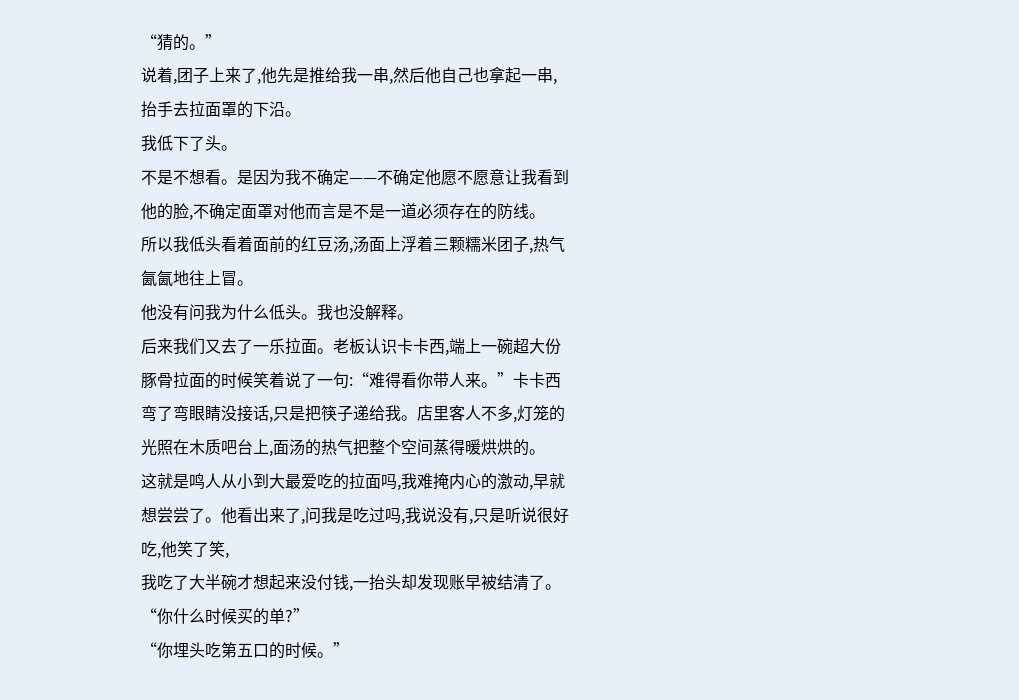“猜的。”
说着,团子上来了,他先是推给我一串,然后他自己也拿起一串,抬手去拉面罩的下沿。
我低下了头。
不是不想看。是因为我不确定——不确定他愿不愿意让我看到他的脸,不确定面罩对他而言是不是一道必须存在的防线。
所以我低头看着面前的红豆汤,汤面上浮着三颗糯米团子,热气氤氤地往上冒。
他没有问我为什么低头。我也没解释。
后来我们又去了一乐拉面。老板认识卡卡西,端上一碗超大份豚骨拉面的时候笑着说了一句:“难得看你带人来。”卡卡西弯了弯眼睛没接话,只是把筷子递给我。店里客人不多,灯笼的光照在木质吧台上,面汤的热气把整个空间蒸得暖烘烘的。
这就是鸣人从小到大最爱吃的拉面吗,我难掩内心的激动,早就想尝尝了。他看出来了,问我是吃过吗,我说没有,只是听说很好吃,他笑了笑,
我吃了大半碗才想起来没付钱,一抬头却发现账早被结清了。
“你什么时候买的单?”
“你埋头吃第五口的时候。”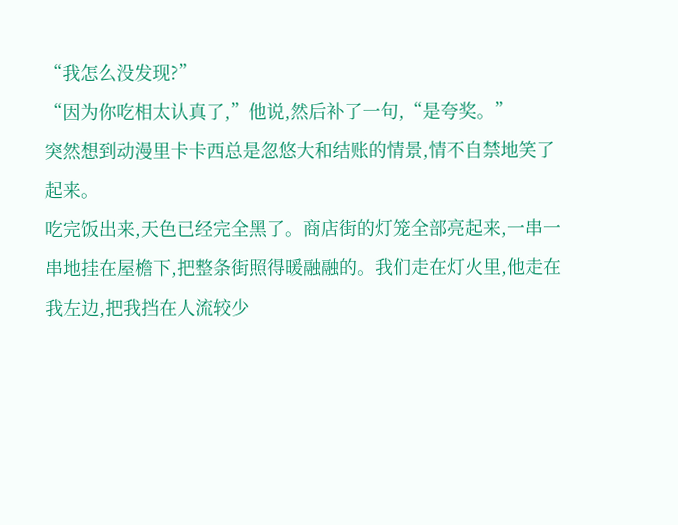“我怎么没发现?”
“因为你吃相太认真了,”他说,然后补了一句,“是夸奖。”
突然想到动漫里卡卡西总是忽悠大和结账的情景,情不自禁地笑了起来。
吃完饭出来,天色已经完全黑了。商店街的灯笼全部亮起来,一串一串地挂在屋檐下,把整条街照得暖融融的。我们走在灯火里,他走在我左边,把我挡在人流较少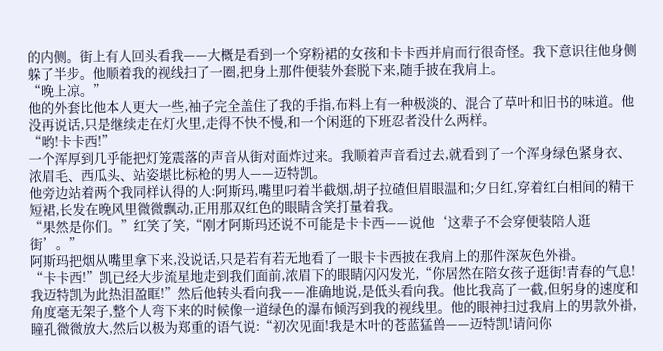的内侧。街上有人回头看我——大概是看到一个穿粉裙的女孩和卡卡西并肩而行很奇怪。我下意识往他身侧躲了半步。他顺着我的视线扫了一圈,把身上那件便装外套脱下来,随手披在我肩上。
“晚上凉。”
他的外套比他本人更大一些,袖子完全盖住了我的手指,布料上有一种极淡的、混合了草叶和旧书的味道。他没再说话,只是继续走在灯火里,走得不快不慢,和一个闲逛的下班忍者没什么两样。
“哟!卡卡西!”
一个浑厚到几乎能把灯笼震落的声音从街对面炸过来。我顺着声音看过去,就看到了一个浑身绿色紧身衣、浓眉毛、西瓜头、站姿堪比标枪的男人——迈特凯。
他旁边站着两个我同样认得的人:阿斯玛,嘴里叼着半截烟,胡子拉碴但眉眼温和;夕日红,穿着红白相间的精干短裙,长发在晚风里微微飘动,正用那双红色的眼睛含笑打量着我。
“果然是你们。”红笑了笑,“刚才阿斯玛还说不可能是卡卡西——说他‘这辈子不会穿便装陪人逛街’。”
阿斯玛把烟从嘴里拿下来,没说话,只是若有若无地看了一眼卡卡西披在我肩上的那件深灰色外褂。
“卡卡西!”凯已经大步流星地走到我们面前,浓眉下的眼睛闪闪发光,“你居然在陪女孩子逛街!青春的气息!我迈特凯为此热泪盈眶!”然后他转头看向我——准确地说,是低头看向我。他比我高了一截,但躬身的速度和角度毫无架子,整个人弯下来的时候像一道绿色的瀑布倾泻到我的视线里。他的眼神扫过我肩上的男款外褂,瞳孔微微放大,然后以极为郑重的语气说:“初次见面!我是木叶的苍蓝猛兽——迈特凯!请问你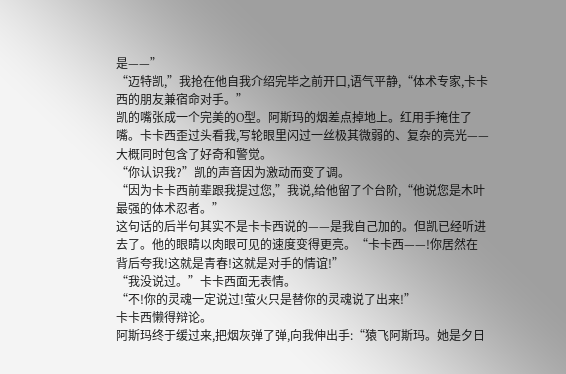是——”
“迈特凯,”我抢在他自我介绍完毕之前开口,语气平静,“体术专家,卡卡西的朋友兼宿命对手。”
凯的嘴张成一个完美的O型。阿斯玛的烟差点掉地上。红用手掩住了嘴。卡卡西歪过头看我,写轮眼里闪过一丝极其微弱的、复杂的亮光——大概同时包含了好奇和警觉。
“你认识我?”凯的声音因为激动而变了调。
“因为卡卡西前辈跟我提过您,”我说,给他留了个台阶,“他说您是木叶最强的体术忍者。”
这句话的后半句其实不是卡卡西说的——是我自己加的。但凯已经听进去了。他的眼睛以肉眼可见的速度变得更亮。“卡卡西——!你居然在背后夸我!这就是青春!这就是对手的情谊!”
“我没说过。”卡卡西面无表情。
“不!你的灵魂一定说过!萤火只是替你的灵魂说了出来!”
卡卡西懒得辩论。
阿斯玛终于缓过来,把烟灰弹了弹,向我伸出手:“猿飞阿斯玛。她是夕日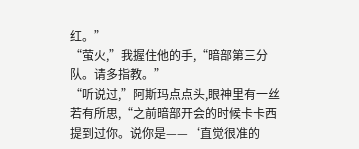红。”
“萤火,”我握住他的手,“暗部第三分队。请多指教。”
“听说过,”阿斯玛点点头,眼神里有一丝若有所思,“之前暗部开会的时候卡卡西提到过你。说你是——‘直觉很准的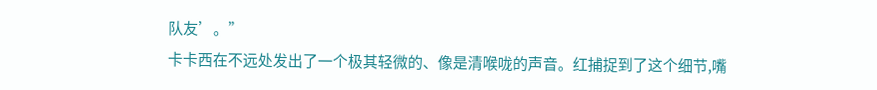队友’。”
卡卡西在不远处发出了一个极其轻微的、像是清喉咙的声音。红捕捉到了这个细节,嘴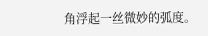角浮起一丝微妙的弧度。